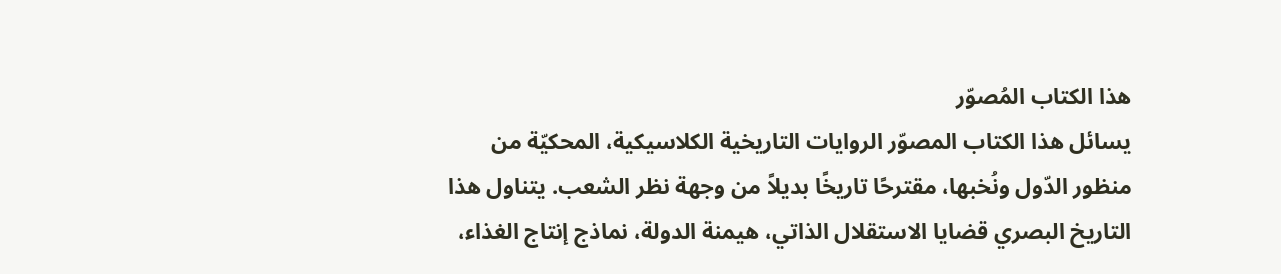هذا الكتاب المُصوّر
يسائل هذا الكتاب المصوّر الروايات التاريخية الكلاسيكية، المحكيّة من منظور الدّول ونُخبها، مقترحًا تاريخًا بديلاً من وجهة نظر الشعب. يتناول هذا التاريخ البصري قضايا الاستقلال الذاتي، هيمنة الدولة، نماذج إنتاج الغذاء،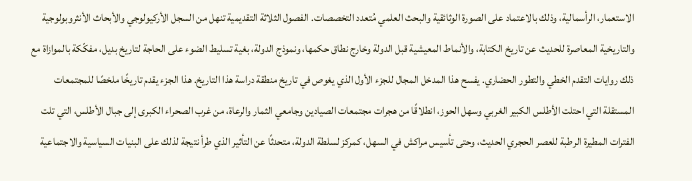الاستعمار، الرأسمالية، وذلك بالاعتماد على الصورة الوثائقية والبحث العلمي مُتعدد التخصصات. الفصول الثلاثة التقديمية تنهل من السجل الأركيولوجي والأبحاث الأنثروبولوجية والتاريخية المعاصرة للحديث عن تاريخ الكتابة، والأنماط المعيشية قبل الدولة وخارج نطاق حكمها، ونموذج الدولة، بغية تسليط الضوء على الحاجة لتاريخ بديل، مفكّكة بالموازاة مع ذلك روايات التقدم الخطي والتطور الحضاري. يفسح هذا المدخل المجال للجزء الأول الذي يغوص في تاريخ منطقة دراسة هذا التاريخ. هذا الجزء يقدم تاريخًا ملخصًا للمجتمعات المستقلة التي احتلت الأطلس الكبير الغربي وسهل الحوز، انطلاقًا من هجرات مجتمعات الصيادين وجامعي الثمار والرعاة، من غرب الصحراء الكبرى إلى جبال الأطلس، التي تلت الفترات المطيرة الرطبة للعصر الحجري الحديث، وحتى تأسيس مراكش في السهل، كمركز لسلطة الدولة، متحدثًا عن التأثير الذي طرأ نتيجة لذلك على البنيات السياسية والاجتماعية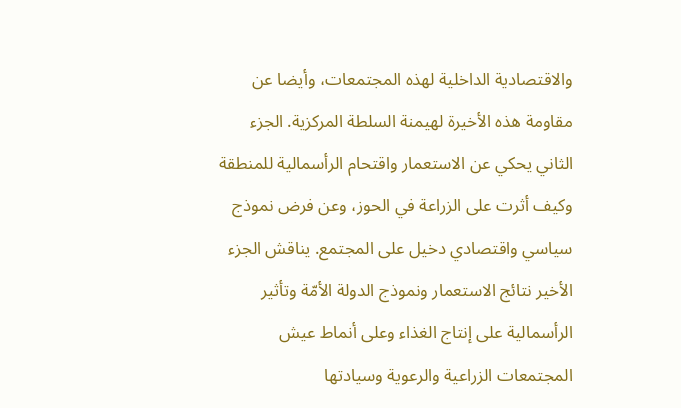والاقتصادية الداخلية لهذه المجتمعات، وأيضا عن مقاومة هذه الأخيرة لهيمنة السلطة المركزية. الجزء الثاني يحكي عن الاستعمار واقتحام الرأسمالية للمنطقة وكيف أثرت على الزراعة في الحوز، وعن فرض نموذج سياسي واقتصادي دخيل على المجتمع. يناقش الجزء الأخير نتائج الاستعمار ونموذج الدولة الأمّة وتأثير الرأسمالية على إنتاج الغذاء وعلى أنماط عيش المجتمعات الزراعية والرعوية وسيادتها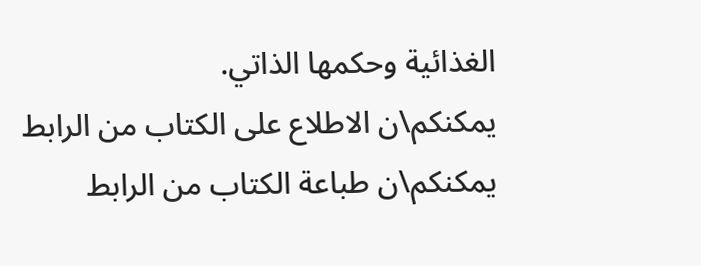الغذائية وحكمها الذاتي.
يمكنكم\ن الاطلاع على الكتاب من الرابط
يمكنكم\ن طباعة الكتاب من الرابط